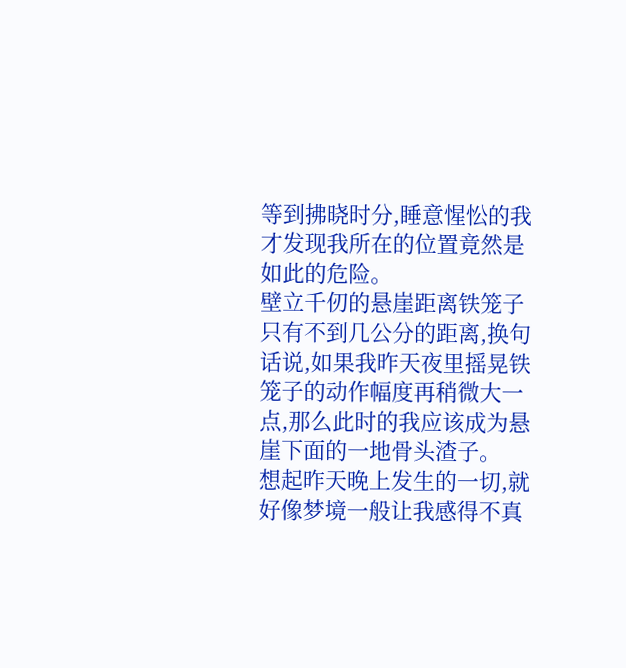等到拂晓时分,睡意惺忪的我才发现我所在的位置竟然是如此的危险。
壁立千仞的悬崖距离铁笼子只有不到几公分的距离,换句话说,如果我昨天夜里摇晃铁笼子的动作幅度再稍微大一点,那么此时的我应该成为悬崖下面的一地骨头渣子。
想起昨天晚上发生的一切,就好像梦境一般让我感得不真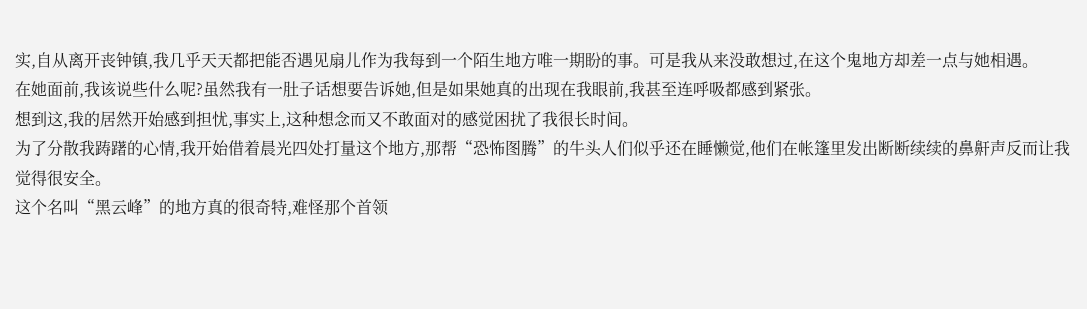实,自从离开丧钟镇,我几乎天天都把能否遇见扇儿作为我每到一个陌生地方唯一期盼的事。可是我从来没敢想过,在这个鬼地方却差一点与她相遇。
在她面前,我该说些什么呢?虽然我有一肚子话想要告诉她,但是如果她真的出现在我眼前,我甚至连呼吸都感到紧张。
想到这,我的居然开始感到担忧,事实上,这种想念而又不敢面对的感觉困扰了我很长时间。
为了分散我踌躇的心情,我开始借着晨光四处打量这个地方,那帮“恐怖图腾”的牛头人们似乎还在睡懒觉,他们在帐篷里发出断断续续的鼻鼾声反而让我觉得很安全。
这个名叫“黑云峰”的地方真的很奇特,难怪那个首领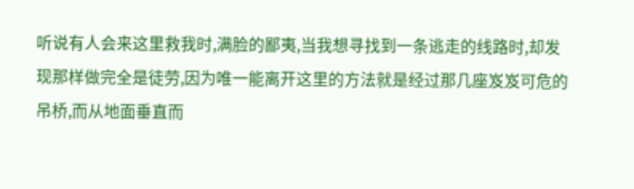听说有人会来这里救我时,满脸的鄙夷,当我想寻找到一条逃走的线路时,却发现那样做完全是徒劳,因为唯一能离开这里的方法就是经过那几座岌岌可危的吊桥,而从地面垂直而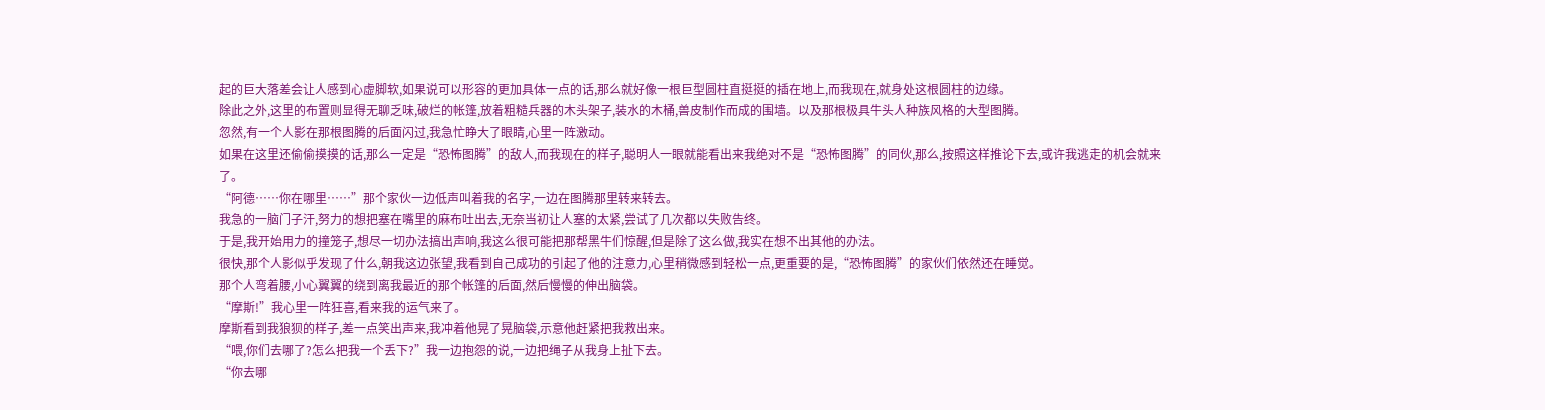起的巨大落差会让人感到心虚脚软,如果说可以形容的更加具体一点的话,那么就好像一根巨型圆柱直挺挺的插在地上,而我现在,就身处这根圆柱的边缘。
除此之外,这里的布置则显得无聊乏味,破烂的帐篷,放着粗糙兵器的木头架子,装水的木桶,兽皮制作而成的围墙。以及那根极具牛头人种族风格的大型图腾。
忽然,有一个人影在那根图腾的后面闪过,我急忙睁大了眼睛,心里一阵激动。
如果在这里还偷偷摸摸的话,那么一定是“恐怖图腾”的敌人,而我现在的样子,聪明人一眼就能看出来我绝对不是“恐怖图腾”的同伙,那么,按照这样推论下去,或许我逃走的机会就来了。
“阿德……你在哪里……”那个家伙一边低声叫着我的名字,一边在图腾那里转来转去。
我急的一脑门子汗,努力的想把塞在嘴里的麻布吐出去,无奈当初让人塞的太紧,尝试了几次都以失败告终。
于是,我开始用力的撞笼子,想尽一切办法搞出声响,我这么很可能把那帮黑牛们惊醒,但是除了这么做,我实在想不出其他的办法。
很快,那个人影似乎发现了什么,朝我这边张望,我看到自己成功的引起了他的注意力,心里稍微感到轻松一点,更重要的是,“恐怖图腾”的家伙们依然还在睡觉。
那个人弯着腰,小心翼翼的绕到离我最近的那个帐篷的后面,然后慢慢的伸出脑袋。
“摩斯!”我心里一阵狂喜,看来我的运气来了。
摩斯看到我狼狈的样子,差一点笑出声来,我冲着他晃了晃脑袋,示意他赶紧把我救出来。
“喂,你们去哪了?怎么把我一个丢下?”我一边抱怨的说,一边把绳子从我身上扯下去。
“你去哪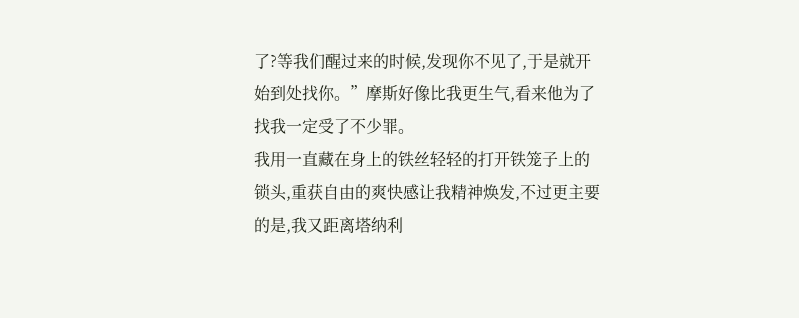了?等我们醒过来的时候,发现你不见了,于是就开始到处找你。”摩斯好像比我更生气,看来他为了找我一定受了不少罪。
我用一直藏在身上的铁丝轻轻的打开铁笼子上的锁头,重获自由的爽快感让我精神焕发,不过更主要的是,我又距离塔纳利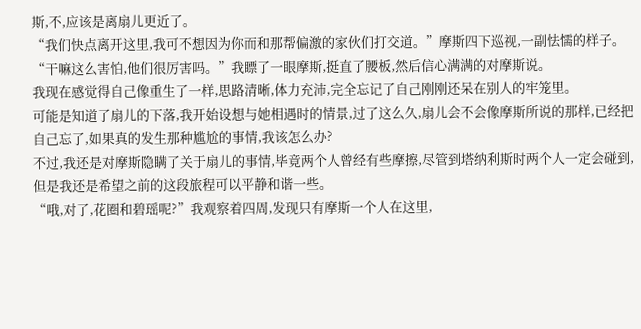斯,不,应该是离扇儿更近了。
“我们快点离开这里,我可不想因为你而和那帮偏激的家伙们打交道。”摩斯四下巡视,一副怯懦的样子。
“干嘛这么害怕,他们很厉害吗。”我瞟了一眼摩斯,挺直了腰板,然后信心满满的对摩斯说。
我现在感觉得自己像重生了一样,思路清晰,体力充沛,完全忘记了自己刚刚还呆在别人的牢笼里。
可能是知道了扇儿的下落,我开始设想与她相遇时的情景,过了这么久,扇儿会不会像摩斯所说的那样,已经把自己忘了,如果真的发生那种尴尬的事情,我该怎么办?
不过,我还是对摩斯隐瞒了关于扇儿的事情,毕竟两个人曾经有些摩擦,尽管到塔纳利斯时两个人一定会碰到,但是我还是希望之前的这段旅程可以平静和谐一些。
“哦,对了,花圈和碧瑶呢?”我观察着四周,发现只有摩斯一个人在这里,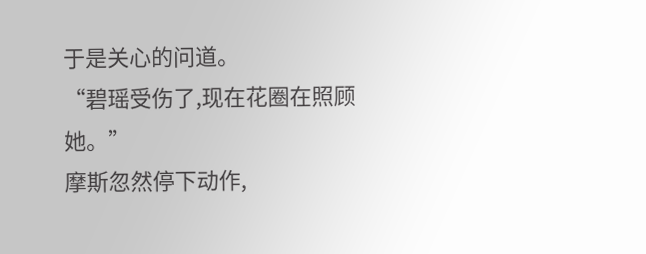于是关心的问道。
“碧瑶受伤了,现在花圈在照顾她。”
摩斯忽然停下动作,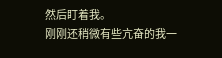然后盯着我。
刚刚还稍微有些亢奋的我一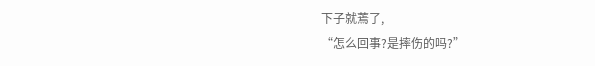下子就蔫了,
“怎么回事?是摔伤的吗?”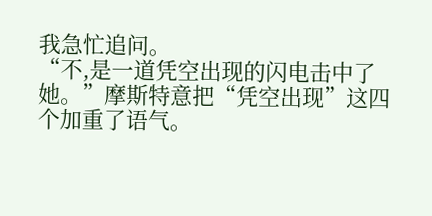我急忙追问。
“不,是一道凭空出现的闪电击中了她。”摩斯特意把“凭空出现”这四个加重了语气。